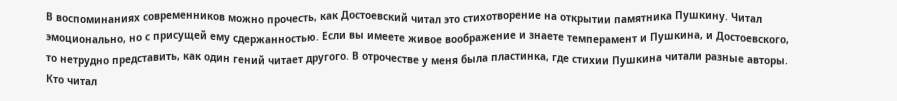В воспоминаниях современников можно прочесть, как Достоевский читал это стихотворение на открытии памятника Пушкину. Читал эмоционально, но с присущей ему сдержанностью. Если вы имеете живое воображение и знаете темперамент и Пушкина, и Достоевского, то нетрудно представить, как один гений читает другого. В отрочестве у меня была пластинка, где стихии Пушкина читали разные авторы. Кто читал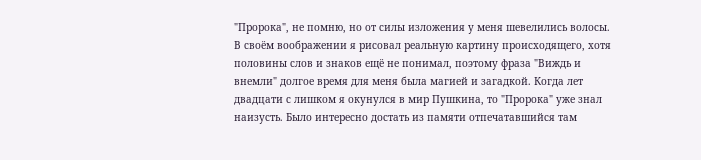"Пророка", не помню, но от силы изложения у меня шевелились волосы. В своём воображении я рисовал реальную картину происходящего, хотя половины слов и знаков ещё не понимал, поэтому фраза "Виждь и внемли" долгое время для меня была магией и загадкой. Когда лет двадцати с лишком я окунулся в мир Пушкина, то "Пророка" уже знал наизусть. Было интересно достать из памяти отпечатавшийся там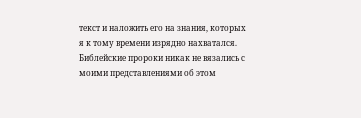текст и наложить его на знания, которых я к тому времени изрядно нахватался. Библейские пророки никак не вязались с моими представлениями об этом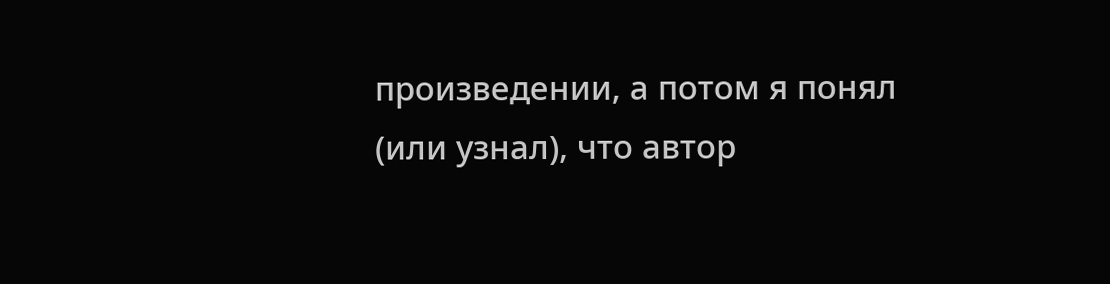произведении, а потом я понял (или узнал), что автор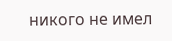никого не имел